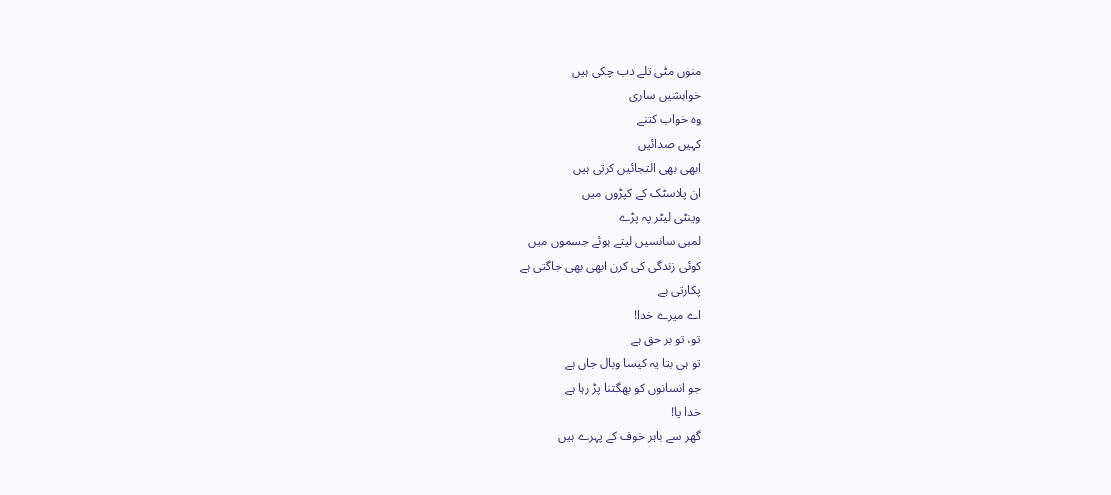منوں مٹی تلے دب چکی ہیں
خواہشیں ساری
وہ خواب کتنے
کہیں صدائیں
ابھی بھی التجائیں کرتی ہیں
ان پلاسٹک کے کپڑوں میں
وینٹی لیٹر پہ پڑے
لمبی سانسیں لیتے ہوئے جسموں میں
کوئی زندگی کی کرن ابھی بھی جاگتی ہے
پکارتی ہے
اے میرے خدا!
تو، تو بر حق ہے
تو ہی بتا یہ کیسا وبال جاں ہے
جو انسانوں کو بھگتنا پڑ رہا ہے
خدا یا!
گھر سے باہر خوف کے پہرے ہیں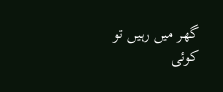گھر میں رہیں تو
کوئی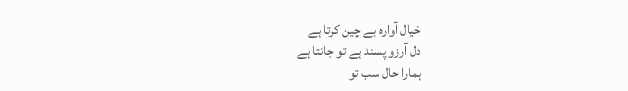خیال آوارہ بے چین کرتا ہے
دل آرزو پسند ہے تو جانتا ہے
ہمارا حال سب تو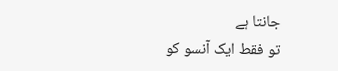جانتا ہے
تو فقط ایک آنسو کو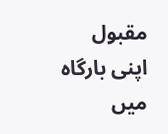مقبول اپنی بارگاہ میں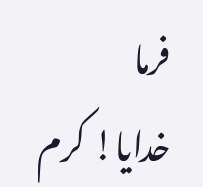فرما
خدایا! کرم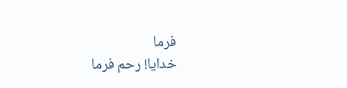فرما
خدایا! رحم فرما